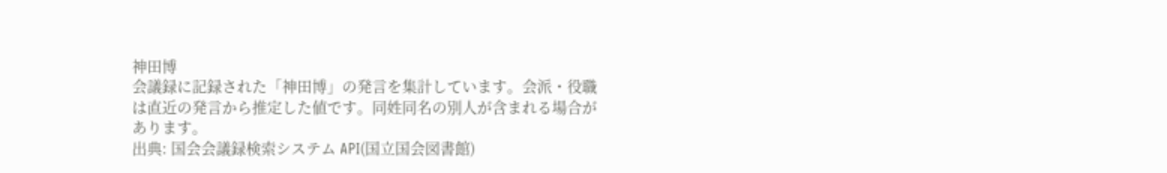神田博
会議録に記録された「神田博」の発言を集計しています。会派・役職は直近の発言から推定した値です。同姓同名の別人が含まれる場合があります。
出典: 国会会議録検索システム API(国立国会図書館)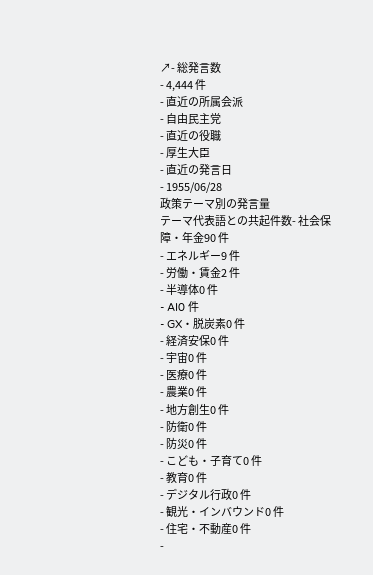↗- 総発言数
- 4,444 件
- 直近の所属会派
- 自由民主党
- 直近の役職
- 厚生大臣
- 直近の発言日
- 1955/06/28
政策テーマ別の発言量
テーマ代表語との共起件数- 社会保障・年金90 件
- エネルギー9 件
- 労働・賃金2 件
- 半導体0 件
- AI0 件
- GX・脱炭素0 件
- 経済安保0 件
- 宇宙0 件
- 医療0 件
- 農業0 件
- 地方創生0 件
- 防衛0 件
- 防災0 件
- こども・子育て0 件
- 教育0 件
- デジタル行政0 件
- 観光・インバウンド0 件
- 住宅・不動産0 件
-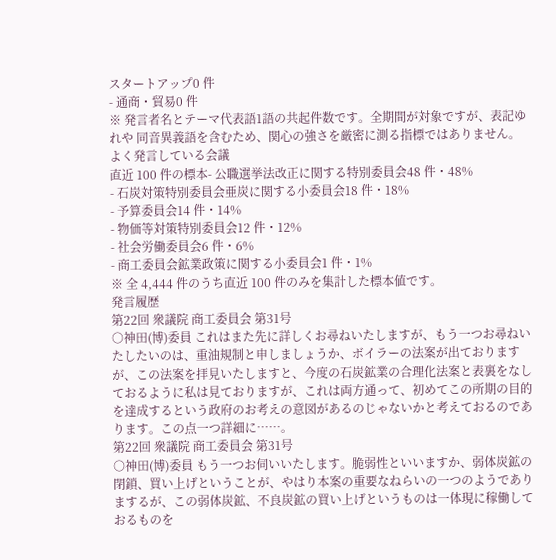スタートアップ0 件
- 通商・貿易0 件
※ 発言者名とテーマ代表語1語の共起件数です。全期間が対象ですが、表記ゆれや 同音異義語を含むため、関心の強さを厳密に測る指標ではありません。
よく発言している会議
直近 100 件の標本- 公職選挙法改正に関する特別委員会48 件・48%
- 石炭対策特別委員会亜炭に関する小委員会18 件・18%
- 予算委員会14 件・14%
- 物価等対策特別委員会12 件・12%
- 社会労働委員会6 件・6%
- 商工委員会鉱業政策に関する小委員会1 件・1%
※ 全 4,444 件のうち直近 100 件のみを集計した標本値です。
発言履歴
第22回 衆議院 商工委員会 第31号
○神田(博)委員 これはまた先に詳しくお尋ねいたしますが、もう一つお尋ねいたしたいのは、重油規制と申しましょうか、ボイラーの法案が出ておりますが、この法案を拝見いたしますと、今度の石炭鉱業の合理化法案と表裏をなしておるように私は見ておりますが、これは両方通って、初めてこの所期の目的を達成するという政府のお考えの意図があるのじゃないかと考えておるのであります。この点一つ詳細に……。
第22回 衆議院 商工委員会 第31号
○神田(博)委員 もう一つお伺いいたします。脆弱性といいますか、弱体炭鉱の閉鎖、買い上げということが、やはり本案の重要なねらいの一つのようでありまするが、この弱体炭鉱、不良炭鉱の買い上げというものは一体現に稼働しておるものを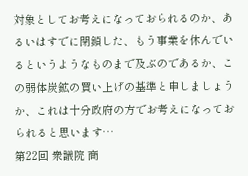対象としてお考えになっておられるのか、あるいはすでに閉鎖した、もう事業を休んでいるというようなものまで及ぶのであるか、この弱体炭鉱の買い上げの基準と申しましょうか、これは十分政府の方でお考えになっておられると思います…
第22回 衆議院 商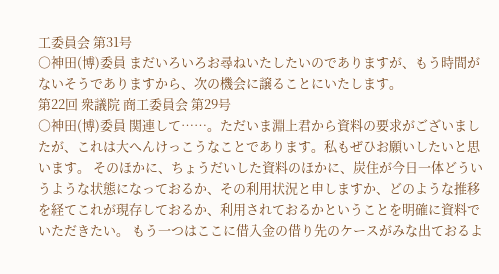工委員会 第31号
○神田(博)委員 まだいろいろお尋ねいたしたいのでありますが、もう時間がないそうでありますから、次の機会に譲ることにいたします。
第22回 衆議院 商工委員会 第29号
○神田(博)委員 関連して……。ただいま淵上君から資料の要求がございましたが、これは大へんけっこうなことであります。私もぜひお願いしたいと思います。 そのほかに、ちょうだいした資料のほかに、炭住が今日一体どういうような状態になっておるか、その利用状況と申しますか、どのような推移を経てこれが現存しておるか、利用されておるかということを明確に資料でいただきたい。 もう一つはここに借入金の借り先のケースがみな出ておるよ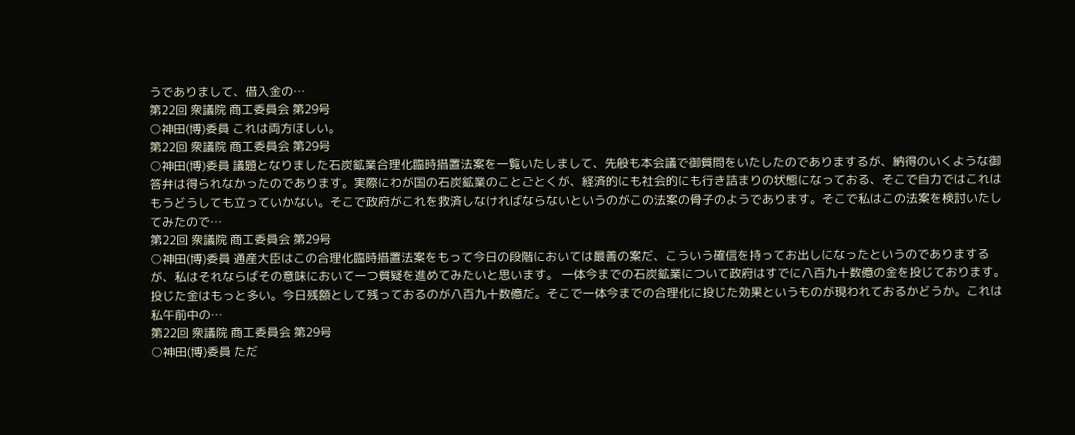うでありまして、借入金の…
第22回 衆議院 商工委員会 第29号
○神田(博)委員 これは両方ほしい。
第22回 衆議院 商工委員会 第29号
○神田(博)委員 議題となりました石炭鉱業合理化臨時措置法案を一覧いたしまして、先般も本会議で御質問をいたしたのでありまするが、納得のいくような御答弁は得られなかったのであります。実際にわが国の石炭鉱業のことごとくが、経済的にも社会的にも行き詰まりの状態になっておる、そこで自力ではこれはもうどうしても立っていかない。そこで政府がこれを救済しなければならないというのがこの法案の骨子のようであります。そこで私はこの法案を検討いたしてみたので…
第22回 衆議院 商工委員会 第29号
○神田(博)委員 通産大臣はこの合理化臨時措置法案をもって今日の段階においては最善の案だ、こういう確信を持ってお出しになったというのでありまするが、私はそれならばその意味において一つ質疑を進めてみたいと思います。 一体今までの石炭鉱業について政府はすでに八百九十数億の金を投じております。投じた金はもっと多い。今日残額として残っておるのが八百九十数億だ。そこで一体今までの合理化に投じた効果というものが現われておるかどうか。これは私午前中の…
第22回 衆議院 商工委員会 第29号
○神田(博)委員 ただ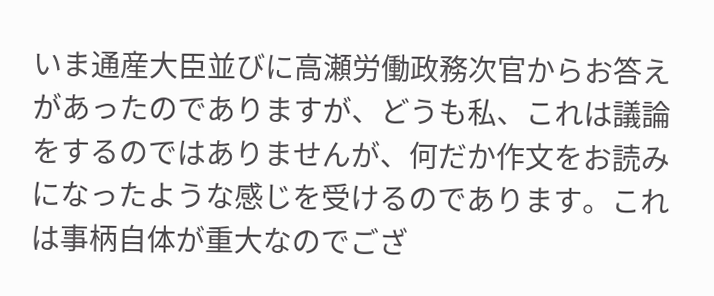いま通産大臣並びに高瀬労働政務次官からお答えがあったのでありますが、どうも私、これは議論をするのではありませんが、何だか作文をお読みになったような感じを受けるのであります。これは事柄自体が重大なのでござ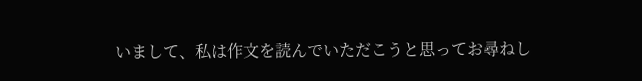いまして、私は作文を読んでいただこうと思ってお尋ねし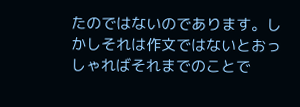たのではないのであります。しかしそれは作文ではないとおっしゃればそれまでのことで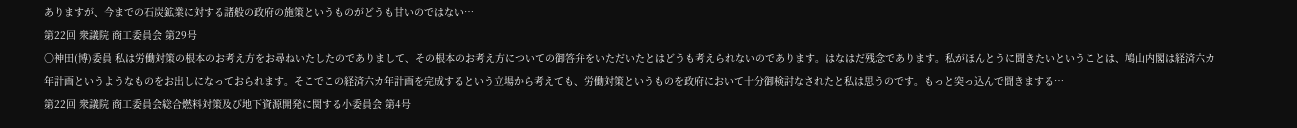ありますが、今までの石炭鉱業に対する諸般の政府の施策というものがどうも甘いのではない…
第22回 衆議院 商工委員会 第29号
○神田(博)委員 私は労働対策の根本のお考え方をお尋ねいたしたのでありまして、その根本のお考え方についての御答弁をいただいたとはどうも考えられないのであります。はなはだ残念であります。私がほんとうに聞きたいということは、鳩山内閣は経済六カ年計画というようなものをお出しになっておられます。そこでこの経済六カ年計画を完成するという立場から考えても、労働対策というものを政府において十分御検討なされたと私は思うのです。もっと突っ込んで聞きまする…
第22回 衆議院 商工委員会総合燃料対策及び地下資源開発に関する小委員会 第4号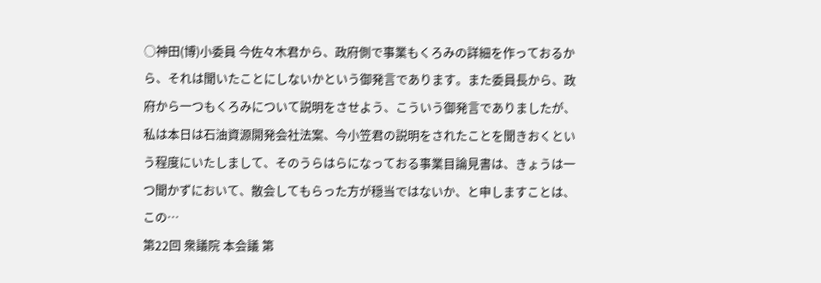○神田(博)小委員 今佐々木君から、政府側で事業もくろみの詳細を作っておるから、それは聞いたことにしないかという御発言であります。また委員長から、政府から一つもくろみについて説明をさせよう、こういう御発言でありましたが、私は本日は石油資源開発会社法案、今小笠君の説明をされたことを聞きおくという程度にいたしまして、そのうらはらになっておる事業目論見書は、きょうは一つ聞かずにおいて、散会してもらった方が穏当ではないか、と申しますことは、この…
第22回 衆議院 本会議 第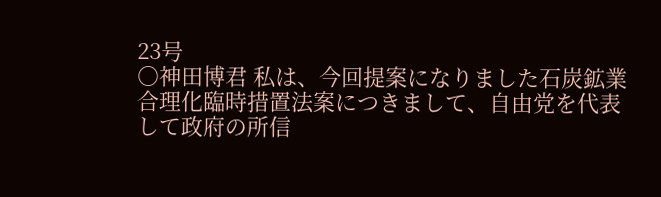23号
○神田博君 私は、今回提案になりました石炭鉱業合理化臨時措置法案につきまして、自由党を代表して政府の所信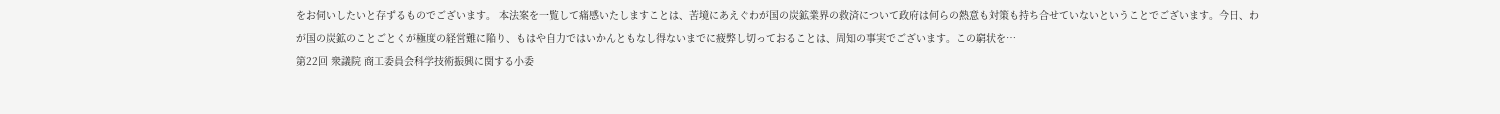をお伺いしたいと存ずるものでございます。 本法案を一覧して痛感いたしますことは、苦境にあえぐわが国の炭鉱業界の救済について政府は何らの熱意も対策も持ち合せていないということでございます。今日、わが国の炭鉱のことごとくが極度の経営難に陥り、もはや自力ではいかんともなし得ないまでに疲弊し切っておることは、周知の事実でございます。この窮状を…
第22回 衆議院 商工委員会科学技術振興に関する小委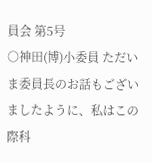員会 第5号
○神田(博)小委員 ただいま委員長のお話もございましたように、私はこの際科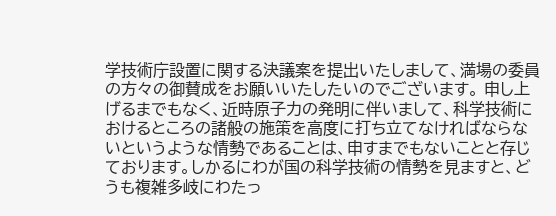学技術庁設置に関する決議案を提出いたしまして、満場の委員の方々の御賛成をお願いいたしたいのでございます。 申し上げるまでもなく、近時原子力の発明に伴いまして、科学技術におけるところの諸般の施策を高度に打ち立てなければならないというような情勢であることは、申すまでもないことと存じております。しかるにわが国の科学技術の情勢を見ますと、どうも複雑多岐にわたっ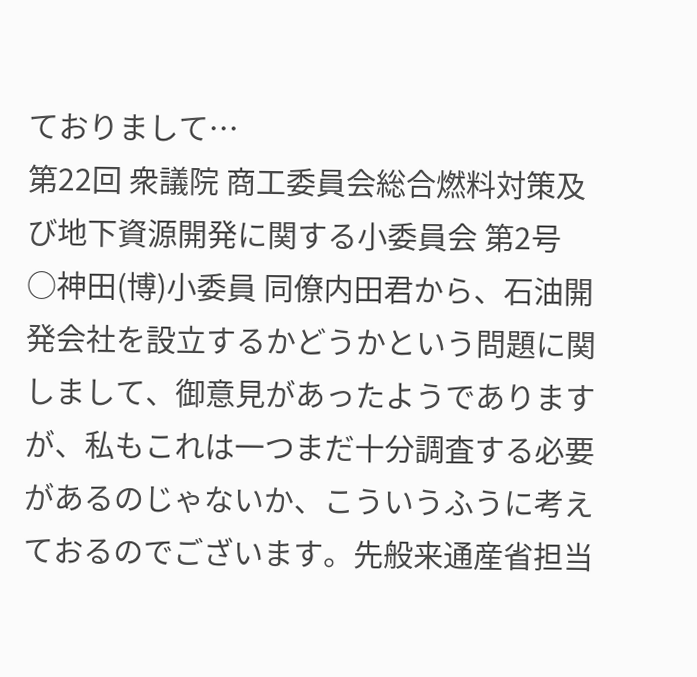ておりまして…
第22回 衆議院 商工委員会総合燃料対策及び地下資源開発に関する小委員会 第2号
○神田(博)小委員 同僚内田君から、石油開発会社を設立するかどうかという問題に関しまして、御意見があったようでありますが、私もこれは一つまだ十分調査する必要があるのじゃないか、こういうふうに考えておるのでございます。先般来通産省担当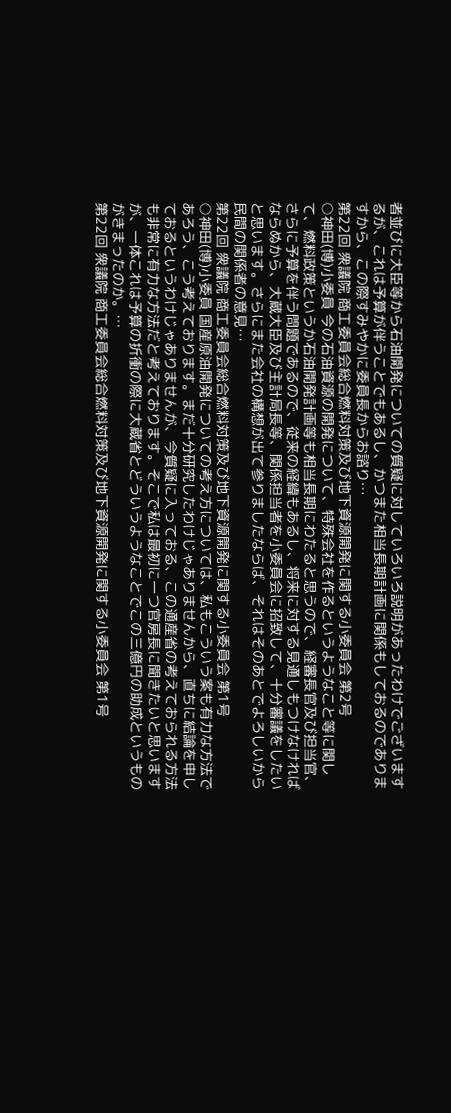者並びに大臣等から石油開発についての質疑に対していろいろ説明があったわけでございまするが、これは予算が伴うことでもあるし、かつまた相当長期計画に関係もしておるのでありますから、この際すみやかに委員長からお諮り…
第22回 衆議院 商工委員会総合燃料対策及び地下資源開発に関する小委員会 第2号
○神田(博)小委員 今の石油資源の開発について、特殊会社を作るというようなこと等に関して、燃料政策というか石油開発計画等も相当長期にわたると思うので、経審長官及び担当官、さらに予算を伴う問題であるので、従来の経緯もあるし、将来に対する見通しもつけなければならぬから、大蔵大臣及び主計局長等、関係担当者を小委員会に招致して、十分審議をしたいと思います。さらにまた会社の構想が出て参りましたならば、それはそのあとでよろしいから民間の関係者の意見…
第22回 衆議院 商工委員会総合燃料対策及び地下資源開発に関する小委員会 第1号
○神田(博)小委員 国産原油開発についての考え方については、私もこういう案も有力な方法であろう、こう考えております。まだ十分研究したわけじゃありませんから、直ちに結論を申しておるというわけじゃありませんが、今質疑に入っておる、この通産省の考えておられる方法も非常に有力な方法だと考えております。そこで私は最初に一つ官房長に聞きたいと思いますが、一体これは予算の折衝の際に大蔵省とどういうようなことでこの三億円の助成というものがきまったのか。…
第22回 衆議院 商工委員会総合燃料対策及び地下資源開発に関する小委員会 第1号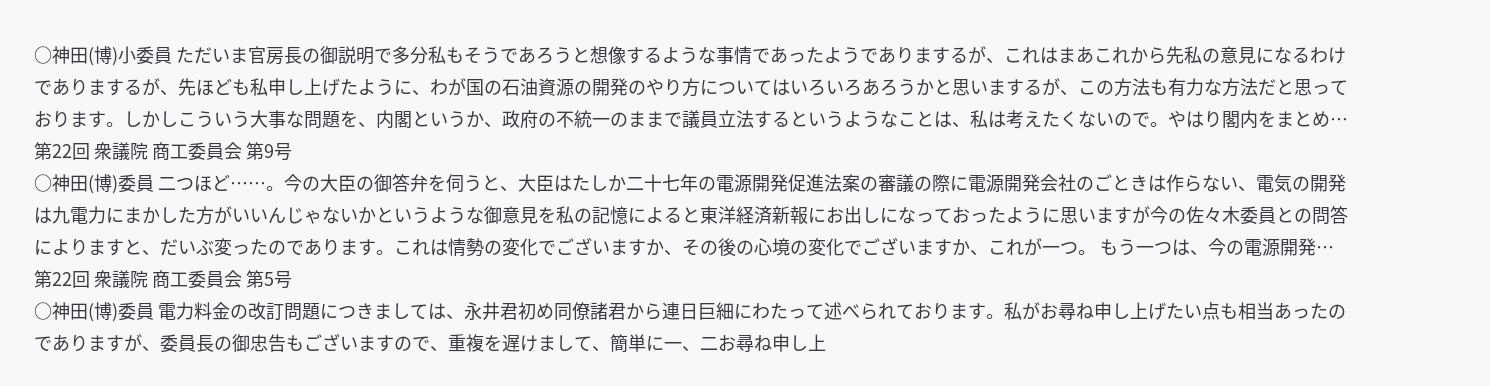○神田(博)小委員 ただいま官房長の御説明で多分私もそうであろうと想像するような事情であったようでありまするが、これはまあこれから先私の意見になるわけでありまするが、先ほども私申し上げたように、わが国の石油資源の開発のやり方についてはいろいろあろうかと思いまするが、この方法も有力な方法だと思っております。しかしこういう大事な問題を、内閣というか、政府の不統一のままで議員立法するというようなことは、私は考えたくないので。やはり閣内をまとめ…
第22回 衆議院 商工委員会 第9号
○神田(博)委員 二つほど……。今の大臣の御答弁を伺うと、大臣はたしか二十七年の電源開発促進法案の審議の際に電源開発会社のごときは作らない、電気の開発は九電力にまかした方がいいんじゃないかというような御意見を私の記憶によると東洋経済新報にお出しになっておったように思いますが今の佐々木委員との問答によりますと、だいぶ変ったのであります。これは情勢の変化でございますか、その後の心境の変化でございますか、これが一つ。 もう一つは、今の電源開発…
第22回 衆議院 商工委員会 第5号
○神田(博)委員 電力料金の改訂問題につきましては、永井君初め同僚諸君から連日巨細にわたって述べられております。私がお尋ね申し上げたい点も相当あったのでありますが、委員長の御忠告もございますので、重複を遅けまして、簡単に一、二お尋ね申し上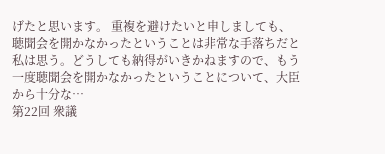げたと思います。 重複を避けたいと申しましても、聴聞会を開かなかったということは非常な手落ちだと私は思う。どうしても納得がいきかねますので、もう一度聴聞会を開かなかったということについて、大臣から十分な…
第22回 衆議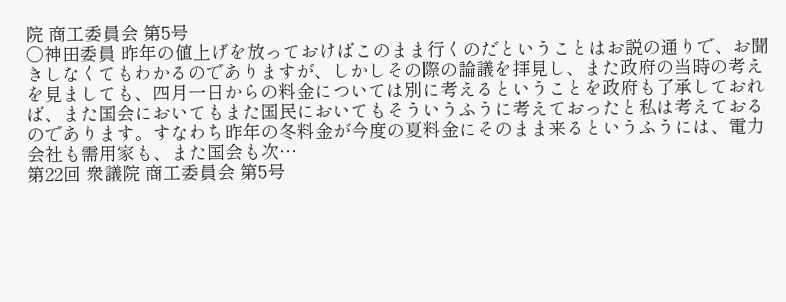院 商工委員会 第5号
○神田委員 昨年の値上げを放っておけばこのまま行くのだということはお説の通りで、お聞きしなくてもわかるのでありますが、しかしその際の論議を拝見し、また政府の当時の考えを見ましても、四月一日からの料金については別に考えるということを政府も了承しておれば、また国会においてもまた国民においてもそういうふうに考えておったと私は考えておるのであります。すなわち昨年の冬料金が今度の夏料金にそのまま来るというふうには、電力会社も需用家も、また国会も次…
第22回 衆議院 商工委員会 第5号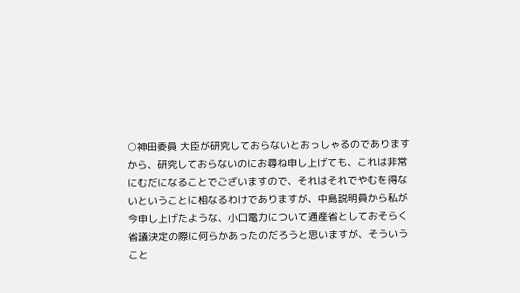○神田委員 大臣が研究しておらないとおっしゃるのでありますから、研究しておらないのにお尋ね申し上げても、これは非常にむだになることでございますので、それはそれでやむを得ないということに相なるわけでありますが、中島説明員から私が今申し上げたような、小口電力について通産省としておそらく省議決定の際に何らかあったのだろうと思いますが、そういうこと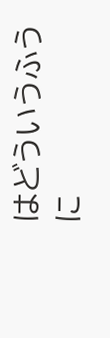はどういうふうに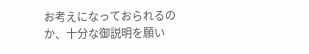お考えになっておられるのか、十分な御説明を願い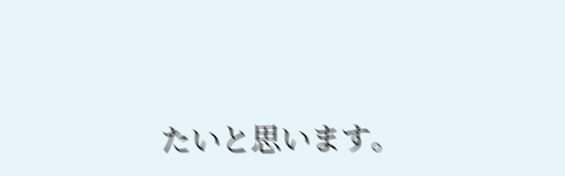たいと思います。